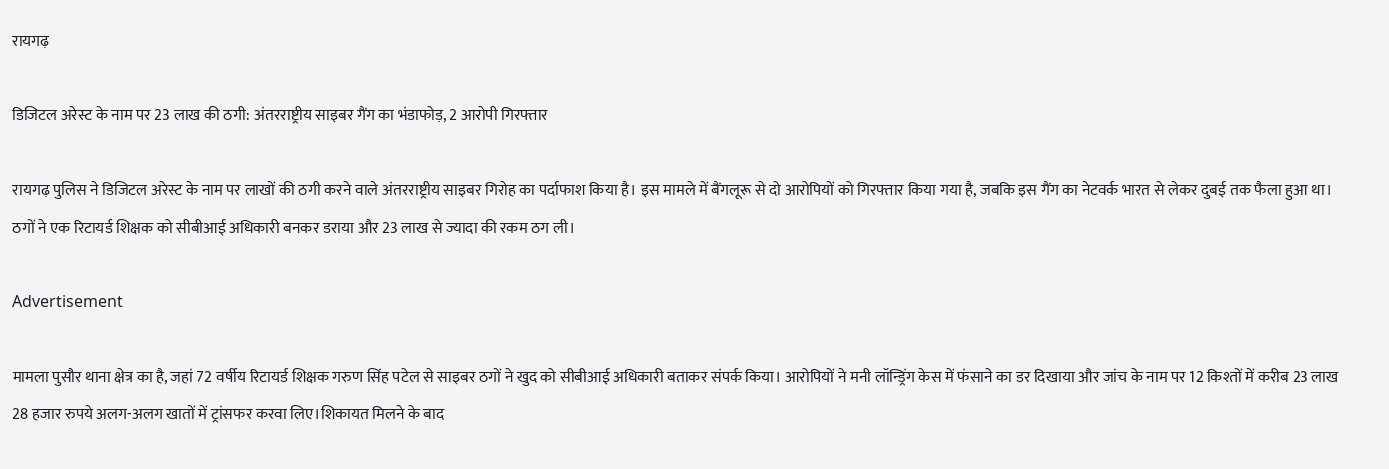रायगढ़

डिजिटल अरेस्ट के नाम पर 23 लाख की ठगी: अंतरराष्ट्रीय साइबर गैंग का भंडाफोड़, 2 आरोपी गिरफ्तार

रायगढ़ पुलिस ने डिजिटल अरेस्ट के नाम पर लाखों की ठगी करने वाले अंतरराष्ट्रीय साइबर गिरोह का पर्दाफाश किया है। इस मामले में बैंगलूरू से दो आरोपियों को गिरफ्तार किया गया है, जबकि इस गैंग का नेटवर्क भारत से लेकर दुबई तक फैला हुआ था। ठगों ने एक रिटायर्ड शिक्षक को सीबीआई अधिकारी बनकर डराया और 23 लाख से ज्यादा की रकम ठग ली।

Advertisement

मामला पुसौर थाना क्षेत्र का है, जहां 72 वर्षीय रिटायर्ड शिक्षक गरुण सिंह पटेल से साइबर ठगों ने खुद को सीबीआई अधिकारी बताकर संपर्क किया। आरोपियों ने मनी लॉन्ड्रिंग केस में फंसाने का डर दिखाया और जांच के नाम पर 12 किश्तों में करीब 23 लाख 28 हजार रुपये अलग-अलग खातों में ट्रांसफर करवा लिए।शिकायत मिलने के बाद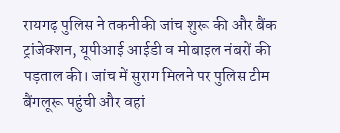रायगढ़ पुलिस ने तकनीकी जांच शुरू की और बैंक ट्रांजेक्शन, यूपीआई आईडी व मोबाइल नंबरों की पड़ताल की। जांच में सुराग मिलने पर पुलिस टीम बैंगलूरू पहुंची और वहां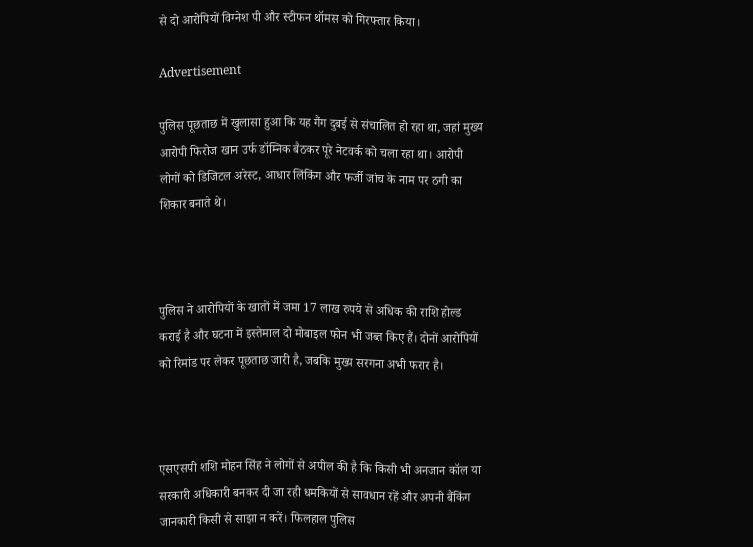से दो आरोपियों विग्नेश पी और स्टीफन थॉमस को गिरफ्तार किया।

Advertisement

पुलिस पूछताछ में खुलासा हुआ कि यह गैंग दुबई से संचालित हो रहा था, जहां मुख्य आरोपी फिरोज खान उर्फ डॉम्निक बैठकर पूरे नेटवर्क को चला रहा था। आरोपी लोगों को डिजिटल अरेस्ट, आधार लिंकिंग और फर्जी जांच के नाम पर ठगी का शिकार बनाते थे।



पुलिस ने आरोपियों के खातों में जमा 17 लाख रुपये से अधिक की राशि होल्ड कराई है और घटना में इस्तेमाल दो मोबाइल फोन भी जब्त किए हैं। दोनों आरोपियों को रिमांड पर लेकर पूछताछ जारी है, जबकि मुख्य सरगना अभी फरार है।



एसएसपी शशि मोहन सिंह ने लोगों से अपील की है कि किसी भी अनजान कॉल या सरकारी अधिकारी बनकर दी जा रही धमकियों से सावधान रहें और अपनी बैंकिंग जानकारी किसी से साझा न करें। फिलहाल पुलिस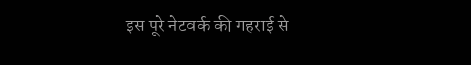इस पूरे नेटवर्क की गहराई से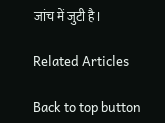जांच में जुटी है।

Related Articles

Back to top button